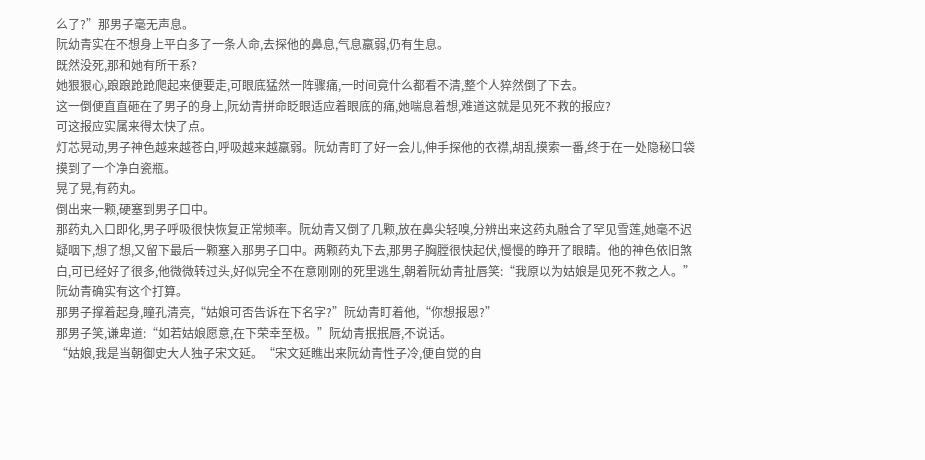么了?”那男子毫无声息。
阮幼青实在不想身上平白多了一条人命,去探他的鼻息,气息羸弱,仍有生息。
既然没死,那和她有所干系?
她狠狠心,踉踉跄跄爬起来便要走,可眼底猛然一阵骤痛,一时间竟什么都看不清,整个人猝然倒了下去。
这一倒便直直砸在了男子的身上,阮幼青拼命眨眼适应着眼底的痛,她喘息着想,难道这就是见死不救的报应?
可这报应实属来得太快了点。
灯芯晃动,男子神色越来越苍白,呼吸越来越羸弱。阮幼青盯了好一会儿,伸手探他的衣襟,胡乱摸索一番,终于在一处隐秘口袋摸到了一个净白瓷瓶。
晃了晃,有药丸。
倒出来一颗,硬塞到男子口中。
那药丸入口即化,男子呼吸很快恢复正常频率。阮幼青又倒了几颗,放在鼻尖轻嗅,分辨出来这药丸融合了罕见雪莲,她毫不迟疑咽下,想了想,又留下最后一颗塞入那男子口中。两颗药丸下去,那男子胸膛很快起伏,慢慢的睁开了眼睛。他的神色依旧煞白,可已经好了很多,他微微转过头,好似完全不在意刚刚的死里逃生,朝着阮幼青扯唇笑:“我原以为姑娘是见死不救之人。”阮幼青确实有这个打算。
那男子撑着起身,瞳孔清亮,“姑娘可否告诉在下名字?”阮幼青盯着他,“你想报恩?”
那男子笑,谦卑道:“如若姑娘愿意,在下荣幸至极。”阮幼青抿抿唇,不说话。
“姑娘,我是当朝御史大人独子宋文延。“宋文延瞧出来阮幼青性子冷,便自觉的自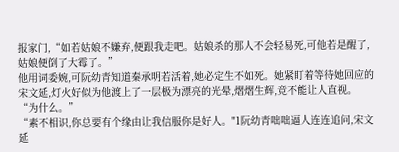报家门,“如若姑娘不嫌弃,便跟我走吧。姑娘杀的那人不会轻易死,可他若是醒了,姑娘便倒了大霉了。”
他用词委婉,可阮幼青知道秦承明若活着,她必定生不如死。她紧盯着等待她回应的宋文延,灯火好似为他渡上了一层极为漂亮的光晕,熠熠生辉,竞不能让人直视。
“为什么。”
“素不相识,你总要有个缘由让我信服你是好人。"1阮幼青咄咄逼人连连追问,宋文延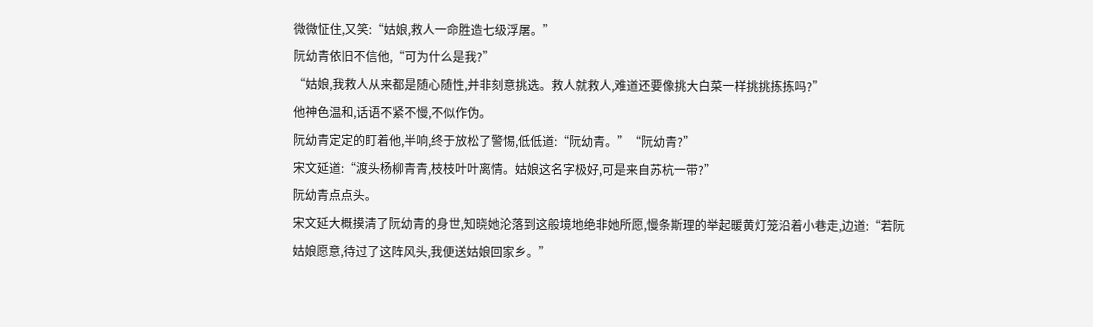微微怔住,又笑:“姑娘,救人一命胜造七级浮屠。”
阮幼青依旧不信他,“可为什么是我?”
“姑娘,我救人从来都是随心随性,并非刻意挑选。救人就救人,难道还要像挑大白菜一样挑挑拣拣吗?”
他神色温和,话语不紧不慢,不似作伪。
阮幼青定定的盯着他,半响,终于放松了警惕,低低道:“阮幼青。”“阮幼青?”
宋文延道:“渡头杨柳青青,枝枝叶叶离情。姑娘这名字极好,可是来自苏杭一带?”
阮幼青点点头。
宋文延大概摸清了阮幼青的身世,知晓她沦落到这般境地绝非她所愿,慢条斯理的举起暖黄灯笼沿着小巷走,边道:“若阮姑娘愿意,待过了这阵风头,我便送姑娘回家乡。”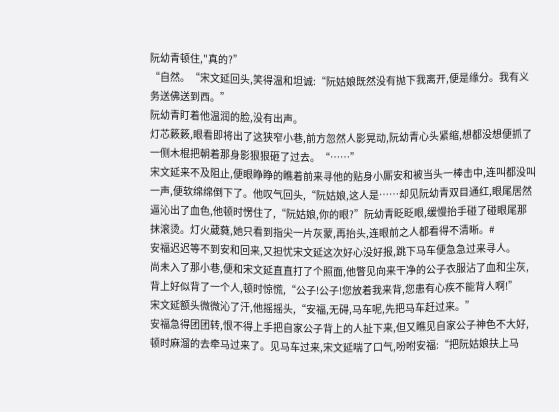阮幼青顿住,"真的?”
“自然。“宋文延回头,笑得温和坦诚:“阮姑娘既然没有抛下我离开,便是缘分。我有义务送佛送到西。”
阮幼青盯着他温润的脸,没有出声。
灯芯簌簌,眼看即将出了这狭窄小巷,前方忽然人影晃动,阮幼青心头紧缩,想都没想便抓了一侧木棍把朝着那身影狠狠砸了过去。“……”
宋文延来不及阻止,便眼睁睁的瞧着前来寻他的贴身小厮安和被当头一棒击中,连叫都没叫一声,便软绵绵倒下了。他叹气回头,“阮姑娘,这人是……却见阮幼青双目通红,眼尾居然逼沁出了血色,他顿时愣住了,“阮姑娘,你的眼?”阮幼青眨眨眼,缓慢抬手碰了碰眼尾那抹滚烫。灯火葳蕤,她只看到指尖一片灰蒙,再抬头,连眼前之人都看得不清晰。#
安福迟迟等不到安和回来,又担忧宋文延这次好心没好报,跳下马车便急急过来寻人。
尚未入了那小巷,便和宋文延直直打了个照面,他瞥见向来干净的公子衣服沾了血和尘灰,背上好似背了一个人,顿时惊慌,“公子!公子!您放着我来背,您患有心疾不能背人啊!”
宋文延额头微微沁了汗,他摇摇头,“安福,无碍,马车呢,先把马车赶过来。”
安福急得团团转,恨不得上手把自家公子背上的人扯下来,但又瞧见自家公子神色不大好,顿时麻溜的去牵马过来了。见马车过来,宋文延喘了口气,吩咐安福:“把阮姑娘扶上马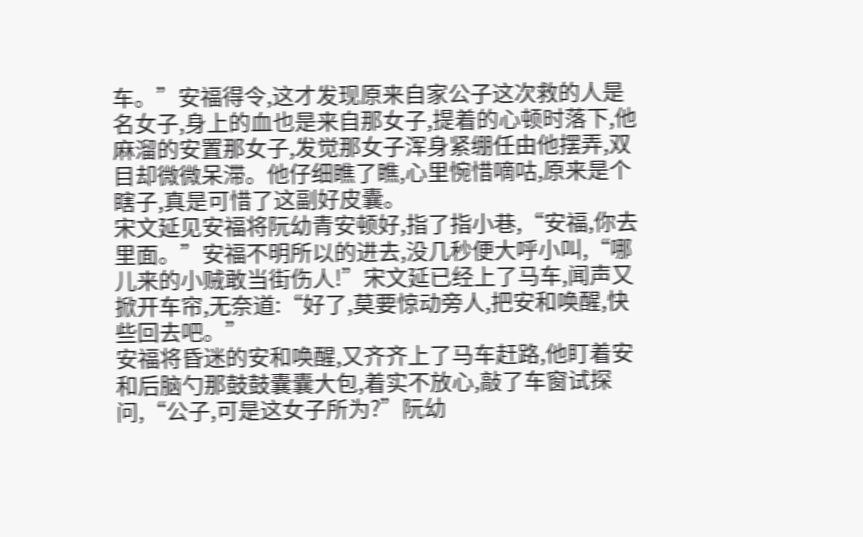车。”安福得令,这才发现原来自家公子这次救的人是名女子,身上的血也是来自那女子,提着的心顿时落下,他麻溜的安置那女子,发觉那女子浑身紧绷任由他摆弄,双目却微微呆滞。他仔细瞧了瞧,心里惋惜嘀咕,原来是个瞎子,真是可惜了这副好皮囊。
宋文延见安福将阮幼青安顿好,指了指小巷,“安福,你去里面。”安福不明所以的进去,没几秒便大呼小叫,“哪儿来的小贼敢当街伤人!”宋文延已经上了马车,闻声又掀开车帘,无奈道:“好了,莫要惊动旁人,把安和唤醒,快些回去吧。”
安福将昏迷的安和唤醒,又齐齐上了马车赶路,他盯着安和后脑勺那鼓鼓囊囊大包,着实不放心,敲了车窗试探问,“公子,可是这女子所为?”阮幼